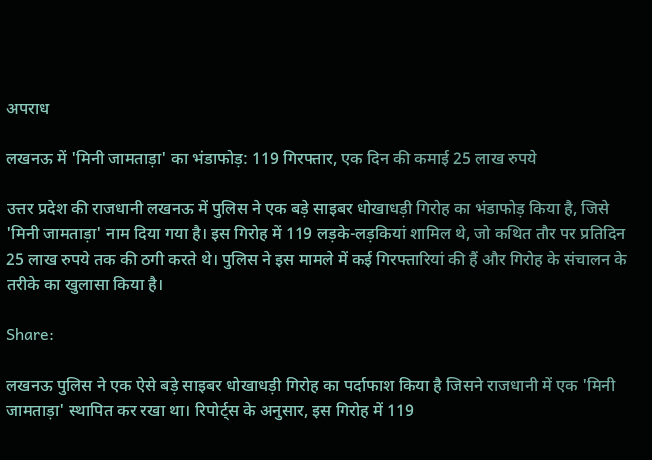अपराध

लखनऊ में 'मिनी जामताड़ा' का भंडाफोड़: 119 गिरफ्तार, एक दिन की कमाई 25 लाख रुपये

उत्तर प्रदेश की राजधानी लखनऊ में पुलिस ने एक बड़े साइबर धोखाधड़ी गिरोह का भंडाफोड़ किया है, जिसे 'मिनी जामताड़ा' नाम दिया गया है। इस गिरोह में 119 लड़के-लड़कियां शामिल थे, जो कथित तौर पर प्रतिदिन 25 लाख रुपये तक की ठगी करते थे। पुलिस ने इस मामले में कई गिरफ्तारियां की हैं और गिरोह के संचालन के तरीके का खुलासा किया है।

Share:

लखनऊ पुलिस ने एक ऐसे बड़े साइबर धोखाधड़ी गिरोह का पर्दाफाश किया है जिसने राजधानी में एक 'मिनी जामताड़ा' स्थापित कर रखा था। रिपोर्ट्स के अनुसार, इस गिरोह में 119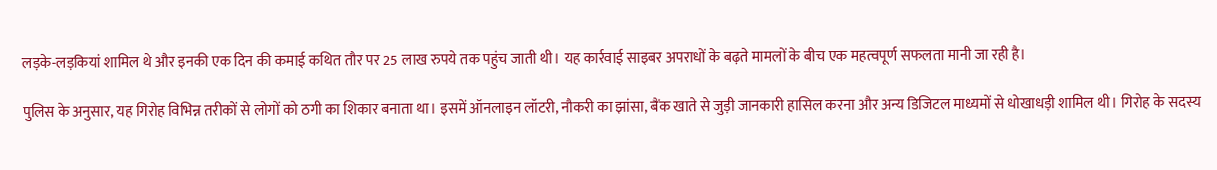लड़के-लड़कियां शामिल थे और इनकी एक दिन की कमाई कथित तौर पर 25 लाख रुपये तक पहुंच जाती थी। यह कार्रवाई साइबर अपराधों के बढ़ते मामलों के बीच एक महत्वपूर्ण सफलता मानी जा रही है।

पुलिस के अनुसार, यह गिरोह विभिन्न तरीकों से लोगों को ठगी का शिकार बनाता था। इसमें ऑनलाइन लॉटरी, नौकरी का झांसा, बैंक खाते से जुड़ी जानकारी हासिल करना और अन्य डिजिटल माध्यमों से धोखाधड़ी शामिल थी। गिरोह के सदस्य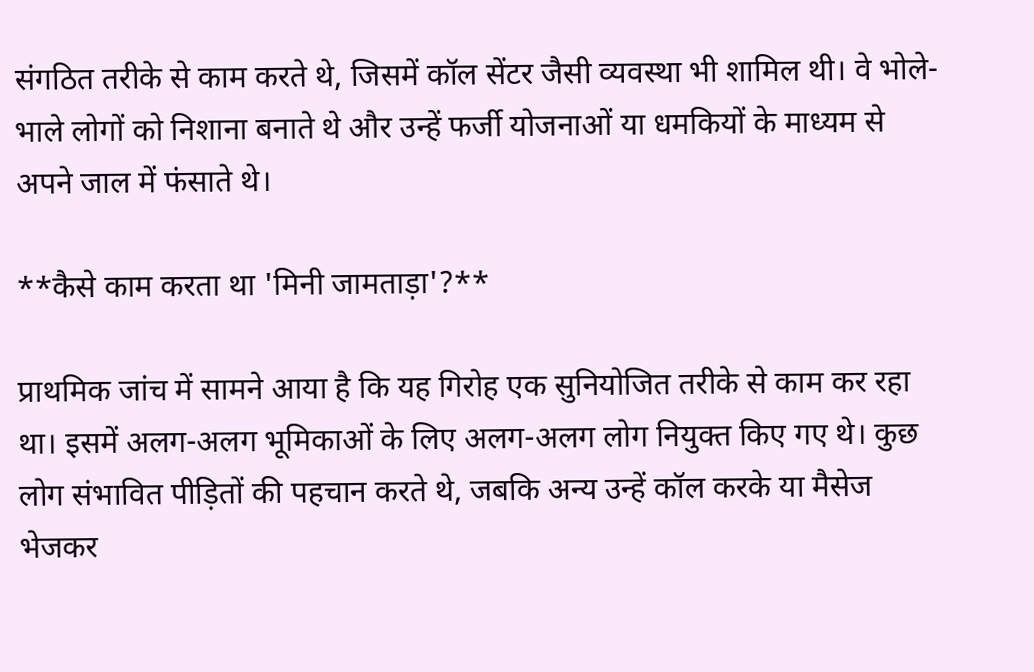संगठित तरीके से काम करते थे, जिसमें कॉल सेंटर जैसी व्यवस्था भी शामिल थी। वे भोले-भाले लोगों को निशाना बनाते थे और उन्हें फर्जी योजनाओं या धमकियों के माध्यम से अपने जाल में फंसाते थे।

**कैसे काम करता था 'मिनी जामताड़ा'?**

प्राथमिक जांच में सामने आया है कि यह गिरोह एक सुनियोजित तरीके से काम कर रहा था। इसमें अलग-अलग भूमिकाओं के लिए अलग-अलग लोग नियुक्त किए गए थे। कुछ लोग संभावित पीड़ितों की पहचान करते थे, जबकि अन्य उन्हें कॉल करके या मैसेज भेजकर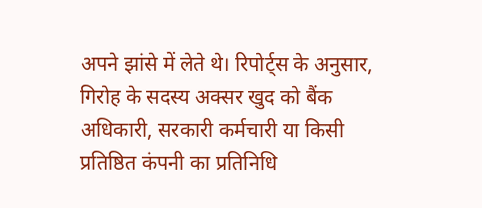अपने झांसे में लेते थे। रिपोर्ट्स के अनुसार, गिरोह के सदस्य अक्सर खुद को बैंक अधिकारी, सरकारी कर्मचारी या किसी प्रतिष्ठित कंपनी का प्रतिनिधि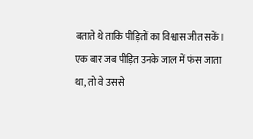बताते थे ताकि पीड़ितों का विश्वास जीत सकें। एक बार जब पीड़ित उनके जाल में फंस जाता था, तो वे उससे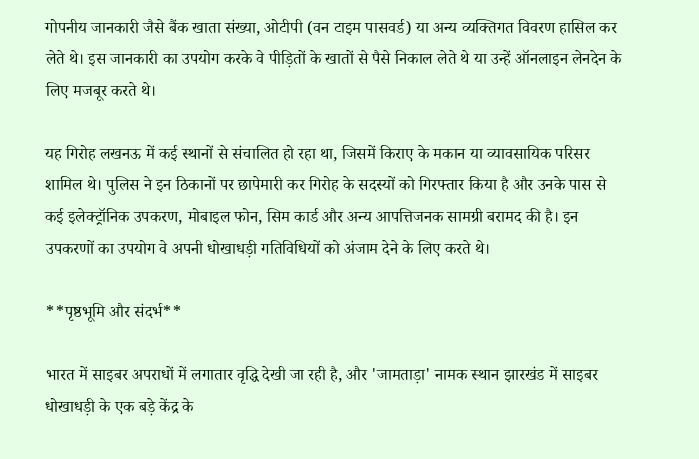गोपनीय जानकारी जैसे बैंक खाता संख्या, ओटीपी (वन टाइम पासवर्ड) या अन्य व्यक्तिगत विवरण हासिल कर लेते थे। इस जानकारी का उपयोग करके वे पीड़ितों के खातों से पैसे निकाल लेते थे या उन्हें ऑनलाइन लेनदेन के लिए मजबूर करते थे।

यह गिरोह लखनऊ में कई स्थानों से संचालित हो रहा था, जिसमें किराए के मकान या व्यावसायिक परिसर शामिल थे। पुलिस ने इन ठिकानों पर छापेमारी कर गिरोह के सदस्यों को गिरफ्तार किया है और उनके पास से कई इलेक्ट्रॉनिक उपकरण, मोबाइल फोन, सिम कार्ड और अन्य आपत्तिजनक सामग्री बरामद की है। इन उपकरणों का उपयोग वे अपनी धोखाधड़ी गतिविधियों को अंजाम देने के लिए करते थे।

**पृष्ठभूमि और संदर्भ**

भारत में साइबर अपराधों में लगातार वृद्धि देखी जा रही है, और 'जामताड़ा' नामक स्थान झारखंड में साइबर धोखाधड़ी के एक बड़े केंद्र के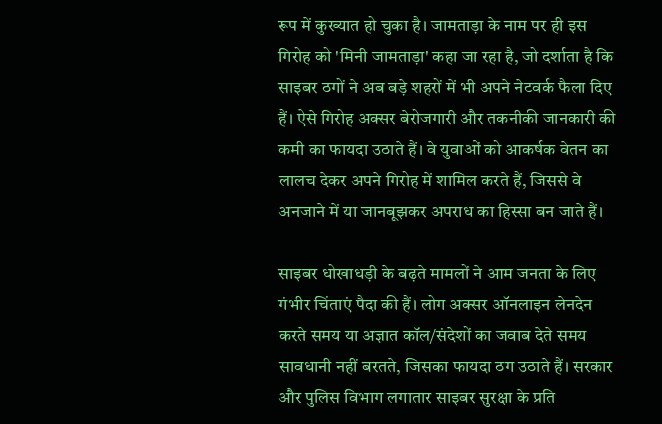रूप में कुख्यात हो चुका है। जामताड़ा के नाम पर ही इस गिरोह को 'मिनी जामताड़ा' कहा जा रहा है, जो दर्शाता है कि साइबर ठगों ने अब बड़े शहरों में भी अपने नेटवर्क फैला दिए हैं। ऐसे गिरोह अक्सर बेरोजगारी और तकनीकी जानकारी की कमी का फायदा उठाते हैं। वे युवाओं को आकर्षक वेतन का लालच देकर अपने गिरोह में शामिल करते हैं, जिससे वे अनजाने में या जानबूझकर अपराध का हिस्सा बन जाते हैं।

साइबर धोखाधड़ी के बढ़ते मामलों ने आम जनता के लिए गंभीर चिंताएं पैदा की हैं। लोग अक्सर ऑनलाइन लेनदेन करते समय या अज्ञात कॉल/संदेशों का जवाब देते समय सावधानी नहीं बरतते, जिसका फायदा ठग उठाते हैं। सरकार और पुलिस विभाग लगातार साइबर सुरक्षा के प्रति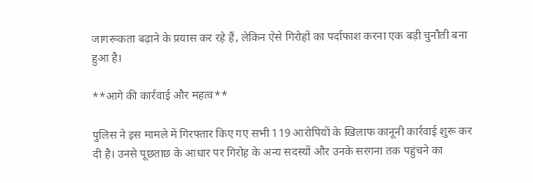जागरूकता बढ़ाने के प्रयास कर रहे हैं, लेकिन ऐसे गिरोहों का पर्दाफाश करना एक बड़ी चुनौती बना हुआ है।

**आगे की कार्रवाई और महत्व**

पुलिस ने इस मामले में गिरफ्तार किए गए सभी 119 आरोपियों के खिलाफ कानूनी कार्रवाई शुरू कर दी है। उनसे पूछताछ के आधार पर गिरोह के अन्य सदस्यों और उनके सरगना तक पहुंचने का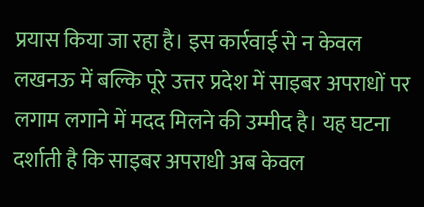प्रयास किया जा रहा है। इस कार्रवाई से न केवल लखनऊ में बल्कि पूरे उत्तर प्रदेश में साइबर अपराधों पर लगाम लगाने में मदद मिलने की उम्मीद है। यह घटना दर्शाती है कि साइबर अपराधी अब केवल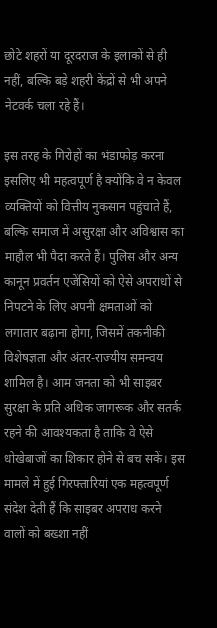छोटे शहरों या दूरदराज के इलाकों से ही नहीं, बल्कि बड़े शहरी केंद्रों से भी अपने नेटवर्क चला रहे हैं।

इस तरह के गिरोहों का भंडाफोड़ करना इसलिए भी महत्वपूर्ण है क्योंकि वे न केवल व्यक्तियों को वित्तीय नुकसान पहुंचाते हैं, बल्कि समाज में असुरक्षा और अविश्वास का माहौल भी पैदा करते हैं। पुलिस और अन्य कानून प्रवर्तन एजेंसियों को ऐसे अपराधों से निपटने के लिए अपनी क्षमताओं को लगातार बढ़ाना होगा, जिसमें तकनीकी विशेषज्ञता और अंतर-राज्यीय समन्वय शामिल है। आम जनता को भी साइबर सुरक्षा के प्रति अधिक जागरूक और सतर्क रहने की आवश्यकता है ताकि वे ऐसे धोखेबाजों का शिकार होने से बच सकें। इस मामले में हुई गिरफ्तारियां एक महत्वपूर्ण संदेश देती हैं कि साइबर अपराध करने वालों को बख्शा नहीं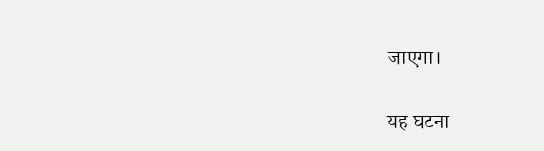जाएगा।

यह घटना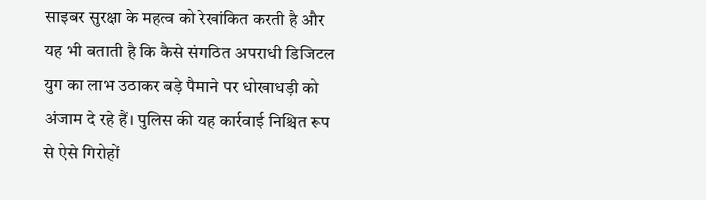साइबर सुरक्षा के महत्व को रेखांकित करती है और यह भी बताती है कि कैसे संगठित अपराधी डिजिटल युग का लाभ उठाकर बड़े पैमाने पर धोखाधड़ी को अंजाम दे रहे हैं। पुलिस की यह कार्रवाई निश्चित रूप से ऐसे गिरोहों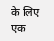के लिए एक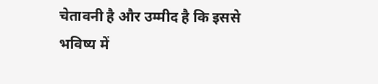चेतावनी है और उम्मीद है कि इससे भविष्य में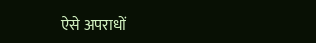ऐसे अपराधों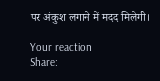पर अंकुश लगाने में मदद मिलेगी।

Your reaction
Share: